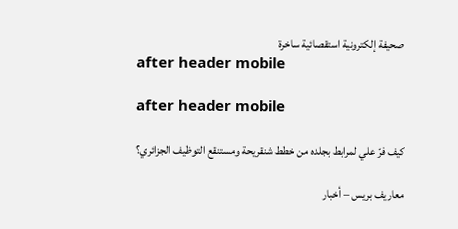صحيفة إلكترونية استقصائية ساخرة
after header mobile

after header mobile

كيف فرّ علي لمرابط بجلده من خطط شنقريحة ومستنقع التوظيف الجزائري؟

معاريف بريس – أخبار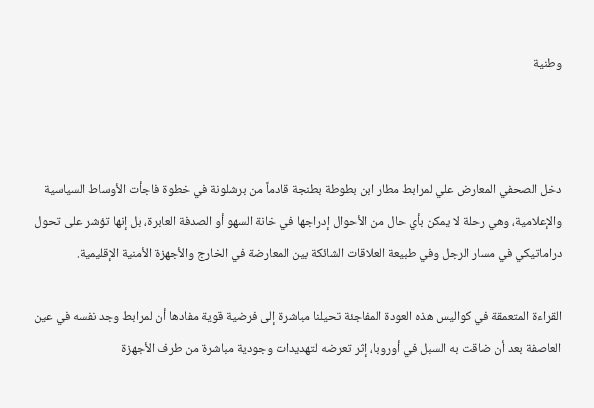وطنية



دخل الصحفي المعارض علي لمرابط مطار ابن بطوطة بطنجة قادماً من برشلونة في خطوة فاجأت الأوساط السياسية والإعلامية، وهي رحلة لا يمكن بأي حال من الأحوال إدراجها في خانة السهو أو الصدفة العابرة، بل إنها تؤشر على تحول دراماتيكي في مسار الرجل وفي طبيعة العلاقات الشائكة بين المعارضة في الخارج والأجهزة الأمنية الإقليمية.

القراءة المتعمقة في كواليس هذه العودة المفاجئة تحيلنا مباشرة إلى فرضية قوية مفادها أن لمرابط وجد نفسه في عين العاصفة بعد أن ضاقت به السبل في أوروبا، إثر تعرضه لتهديدات وجودية مباشرة من طرف الأجهزة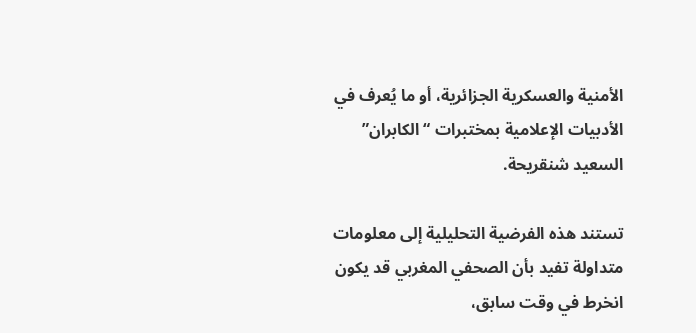الأمنية والعسكرية الجزائرية، أو ما يُعرف في الأدبيات الإعلامية بمختبرات “الكابران” السعيد شنقريحة.

تستند هذه الفرضية التحليلية إلى معلومات متداولة تفيد بأن الصحفي المغربي قد يكون انخرط في وقت سابق،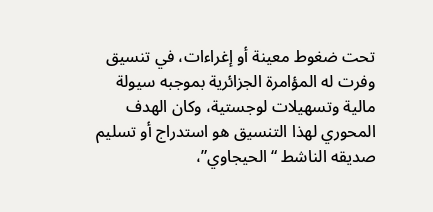تحت ضغوط معينة أو إغراءات، في تنسيق وفرت له المؤامرة الجزائرية بموجبه سيولة مالية وتسهيلات لوجستية، وكان الهدف المحوري لهذا التنسيق هو استدراج أو تسليم صديقه الناشط “الحيجاوي”،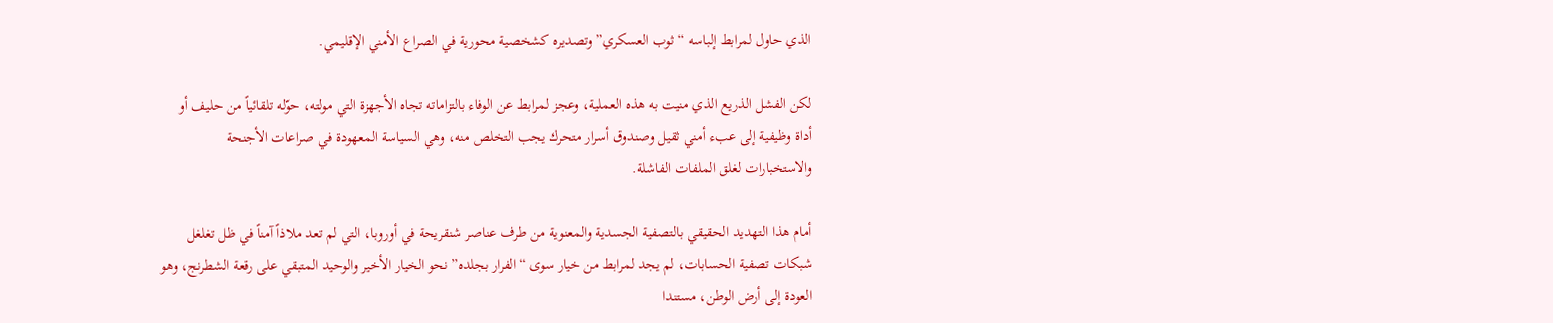الذي حاول لمرابط إلباسه “ثوب العسكري” وتصديره كشخصية محورية في الصراع الأمني الإقليمي.

لكن الفشل الذريع الذي منيت به هذه العملية، وعجز لمرابط عن الوفاء بالتزاماته تجاه الأجهزة التي مولته، حوّله تلقائياً من حليف أو أداة وظيفية إلى عبء أمني ثقيل وصندوق أسرار متحرك يجب التخلص منه، وهي السياسة المعهودة في صراعات الأجنحة والاستخبارات لغلق الملفات الفاشلة.

أمام هذا التهديد الحقيقي بالتصفية الجسدية والمعنوية من طرف عناصر شنقريحة في أوروبا، التي لم تعد ملاذاً آمناً في ظل تغلغل شبكات تصفية الحسابات، لم يجد لمرابط من خيار سوى “الفرار بجلده” نحو الخيار الأخير والوحيد المتبقي على رقعة الشطرنج، وهو العودة إلى أرض الوطن، مستندا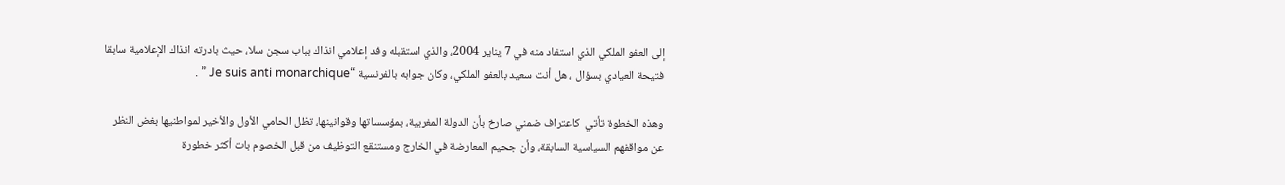إلى العفو الملكي الذي استفاد منه في 7 يناير 2004، والذي استقبله وفد إعلامي انذاك بباب سجن سلا، حيث بادرته انذاك الإعلامية سابقا فتيحة العيادي بسؤال ، هل أنت سعيد بالعفو الملكي، وكان جوابه بالفرنسية “Je suis anti monarchique ” .

وهذه الخطوة تأتي  كاعتراف ضمني صارخ بأن الدولة المغربية، بمؤسساتها وقوانينها، تظل الحامي الأول والأخير لمواطنيها بغض النظر عن مواقفهم السياسية السابقة، وأن جحيم المعارضة في الخارج ومستنقع التوظيف من قبل الخصوم بات أكثر خطورة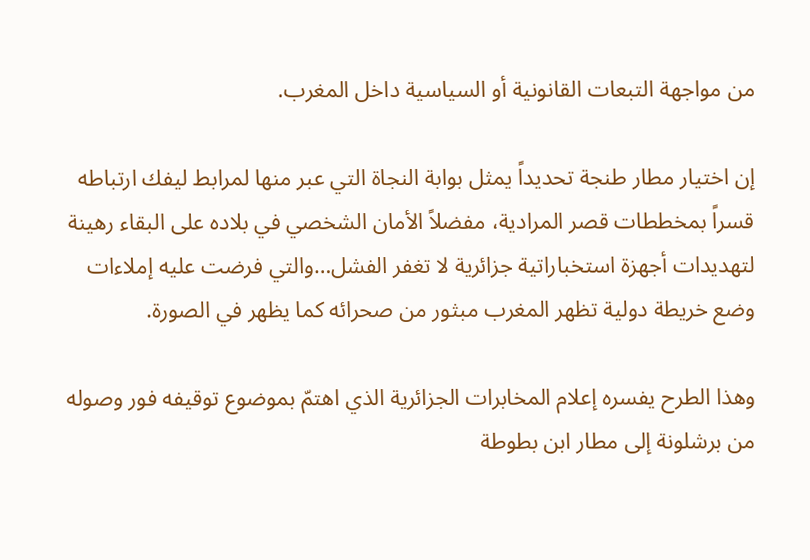من مواجهة التبعات القانونية أو السياسية داخل المغرب.

إن اختيار مطار طنجة تحديداً يمثل بوابة النجاة التي عبر منها لمرابط ليفك ارتباطه قسراً بمخططات قصر المرادية، مفضلاً الأمان الشخصي في بلاده على البقاء رهينة لتهديدات أجهزة استخباراتية جزائرية لا تغفر الفشل…والتي فرضت عليه إملاءات وضع خريطة دولية تظهر المغرب مبثور من صحرائه كما يظهر في الصورة.

وهذا الطرح يفسره إعلام المخابرات الجزائرية الذي اهتمّ بموضوع توقيفه فور وصوله من برشلونة إلى مطار ابن بطوطة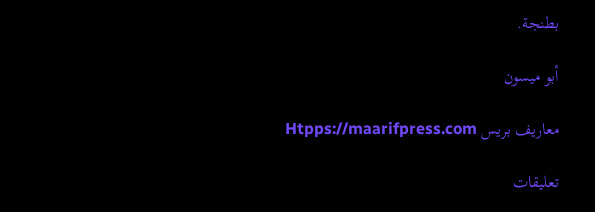بطنجة.

أبو ميسون

معاريف بريس Htpps://maarifpress.com

تعليقات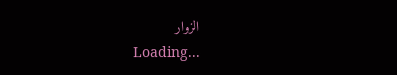الزوار
Loading...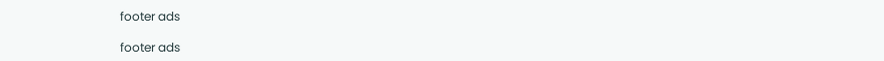footer ads

footer ads